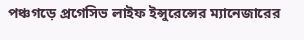পঞ্চগড়ে প্রগেসিভ লাইফ ইন্সুরেন্সের ম্যানেজারের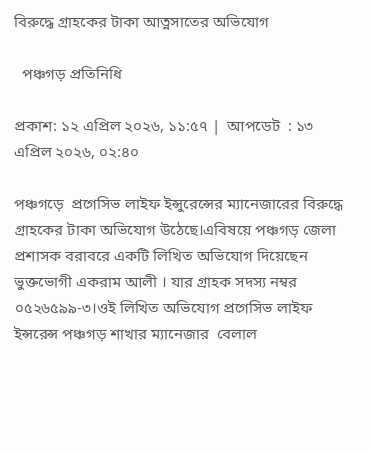বিরুদ্ধে গ্রাহকের টাকা আত্নসাতের অভিযোগ

  পঞ্চগড় প্রতিনিধি

প্রকাশ: ১২ এপ্রিল ২০২৬, ১১:৫৭ |  আপডেট  : ১৩ এপ্রিল ২০২৬, ০২:৪০

পঞ্চগড়ে  প্রগেসিভ লাইফ ইন্সুরেন্সের ম্যানেজারের বিরুদ্ধে গ্রাহকের টাকা অভিযোগ উঠেছে।এবিষয়ে পঞ্চগড় জেলা প্রশাসক বরাবরে একটি লিখিত অভিযোগ দিয়েছেন ভুক্তভোগী একরাম আলী । যার গ্রাহক সদস্য নম্বর ০৫২৬৫৯৯-৩।ওই লিখিত অভিযোগ প্রগেসিভ লাইফ ইন্সরেন্স পঞ্চগড় শাখার ম্যানেজার  বেলাল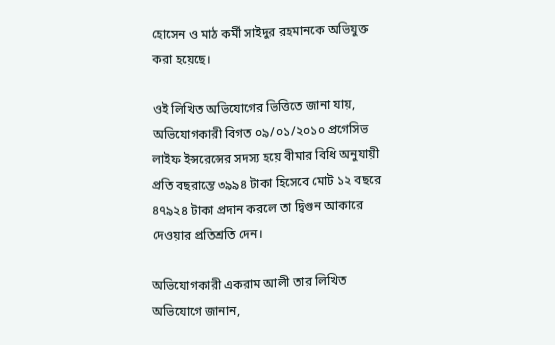হোসেন ও মাঠ কর্মী সাইদুর রহমানকে অভিযুক্ত করা হয়েছে।

ওই লিখিত অভিযোগের ভিত্তিতে জানা যায়, অভিযোগকারী বিগত ০৯/০১/২০১০ প্রগেসিভ লাইফ ইন্সরেন্সের সদস্য হয়ে বীমার বিধি অনুযায়ী প্রতি বছরান্তে ৩৯৯৪ টাকা হিসেবে মোট ১২ বছরে ৪৭৯২৪ টাকা প্রদান করলে তা দ্বিগুন আকারে দেওয়ার প্রতিশ্রতি দেন।

অভিযোগকারী একরাম আলী তার লিখিত অভিযোগে জানান,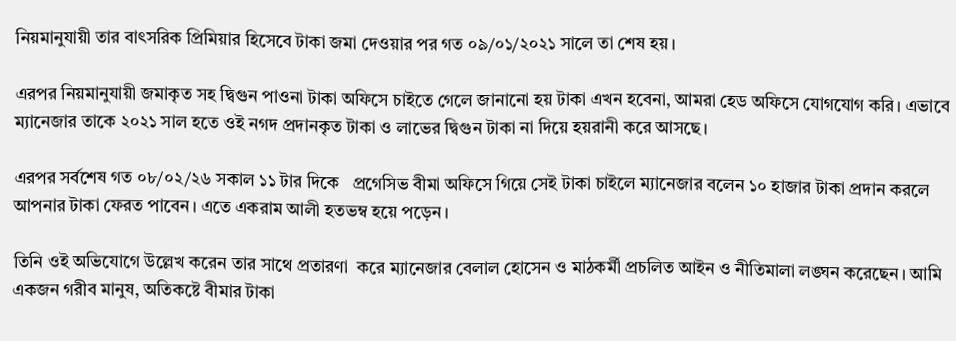নিয়মানুযায়ী তার বাৎসরিক প্রিমিয়ার হিসেবে টাকা জমা দেওয়ার পর গত ০৯/০১/২০২১ সালে তা শেষ হয়।

এরপর নিয়মানুযায়ী জমাকৃত সহ দ্বিগুন পাওনা টাকা অফিসে চাইতে গেলে জানানো হয় টাকা এখন হবেনা, আমরা হেড অফিসে যোগযোগ করি। এভাবে ম্যানেজার তাকে ২০২১ সাল হতে ওই নগদ প্রদানকৃত টাকা ও লাভের দ্বিগুন টাকা না দিয়ে হয়রানী করে আসছে।

এরপর সর্বশেষ গত ০৮/০২/২৬ সকাল ১১ টার দিকে   প্রগেসিভ বীমা অফিসে গিয়ে সেই টাকা চাইলে ম্যানেজার বলেন ১০ হাজার টাকা প্রদান করলে আপনার টাকা ফেরত পাবেন। এতে একরাম আলী হতভম্ব হয়ে পড়েন।

তিনি ওই অভিযোগে উল্লেখ করেন তার সাথে প্রতারণা  করে ম্যানেজার বেলাল হোসেন ও মাঠকর্মী প্রচলিত আইন ও নীতিমালা লঙ্ঘন করেছেন। আমি একজন গরীব মানুষ, অতিকষ্টে বীমার টাকা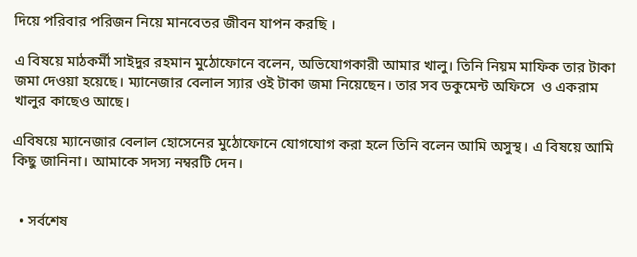দিয়ে পরিবার পরিজন নিয়ে মানবেতর জীবন যাপন করছি ।

এ বিষয়ে মাঠকর্মী সাইদুর রহমান মুঠোফোনে বলেন, অভিযোগকারী আমার খালু। তিনি নিয়ম মাফিক তার টাকা জমা দেওয়া হয়েছে। ম্যানেজার বেলাল স্যার ওই টাকা জমা নিয়েছেন। তার সব ডকুমেন্ট অফিসে  ও একরাম খালুর কাছেও আছে।

এবিষয়ে ম্যানেজার বেলাল হোসেনের মুঠোফোনে যোগযোগ করা হলে তিনি বলেন আমি অসুস্থ। এ বিষয়ে আমি কিছু জানিনা। আমাকে সদস্য নম্বরটি দেন।


  • সর্বশেষ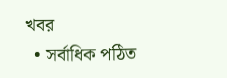খবর
  • সর্বাধিক পঠিত